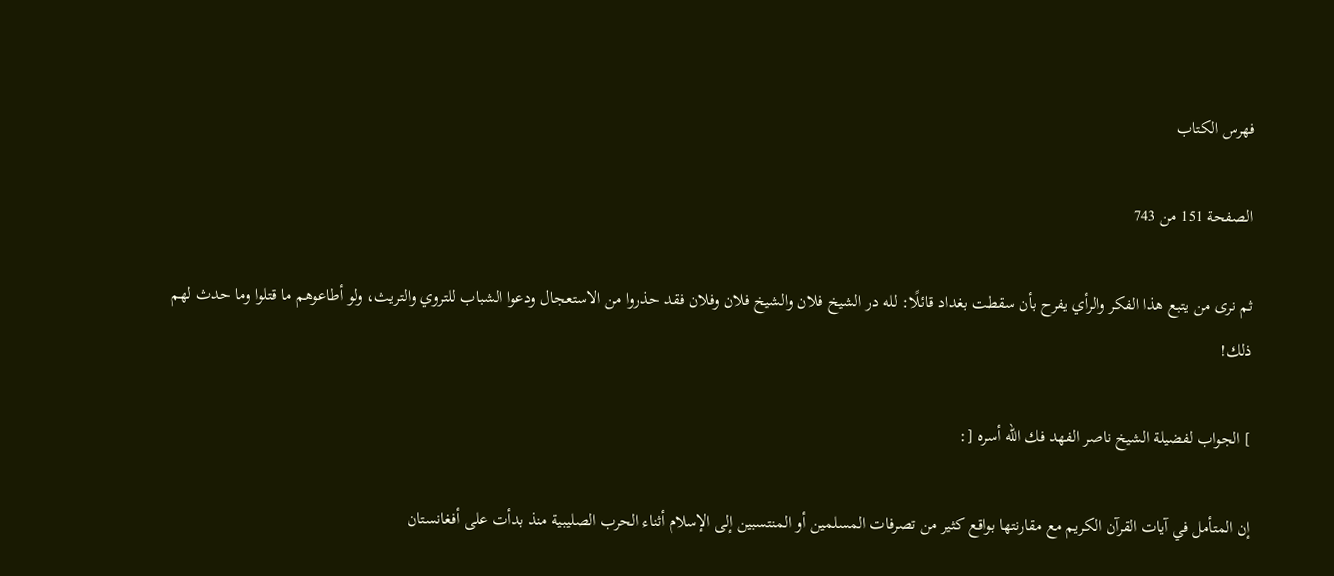فهرس الكتاب

الصفحة 151 من 743

ثم نرى من يتبع هذا الفكر والرأي يفرح بأن سقطت بغداد قائلًا: لله در الشيخ فلان والشيخ فلان وفلان فقد حذروا من الاستعجال ودعوا الشباب للتروي والتريث، ولو أطاعوهم ما قتلوا وما حدث لهم ذلك!

] الجواب لفضيلة الشيخ ناصر الفهد فك الله أسره [:

إن المتأمل في آيات القرآن الكريم مع مقارنتها بواقع كثير من تصرفات المسلمين أو المنتسبين إلى الإسلام أثناء الحرب الصليبية منذ بدأت على أفغانستان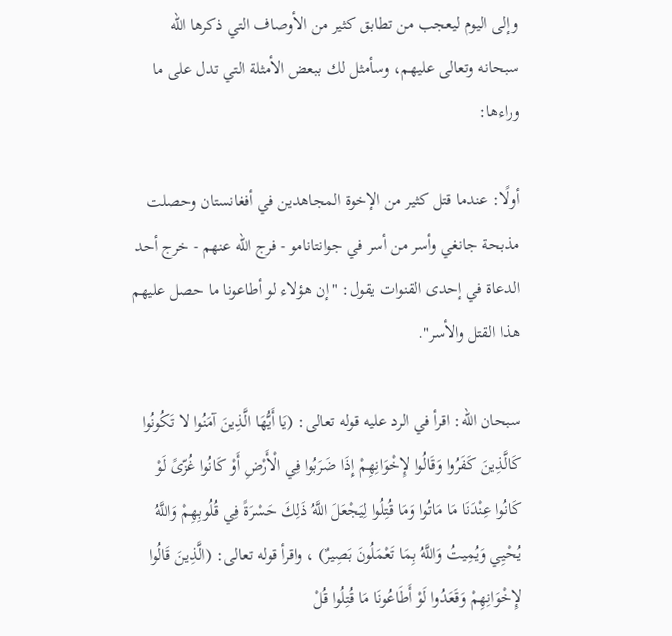وإلى اليوم ليعجب من تطابق كثير من الأوصاف التي ذكرها الله سبحانه وتعالى عليهم، وسأمثل لك ببعض الأمثلة التي تدل على ما وراءها:

أولًا: عندما قتل كثير من الإخوة المجاهدين في أفغانستان وحصلت مذبحة جانغي وأسر من أسر في جوانتانامو - فرج الله عنهم - خرج أحد الدعاة في إحدى القنوات يقول: "إن هؤلاء لو أطاعونا ما حصل عليهم هذا القتل والأسر".

سبحان الله: اقرأ في الرد عليه قوله تعالى: (يَا أَيُّهَا الَّذِينَ آمَنُوا لا تَكُونُوا كَالَّذِينَ كَفَرُوا وَقَالُوا لإِخْوَانِهِمْ إِذَا ضَرَبُوا فِي الْأَرْضِ أَوْ كَانُوا غُزّىً لَوْ كَانُوا عِنْدَنَا مَا مَاتُوا وَمَا قُتِلُوا لِيَجْعَلَ اللَّهُ ذَلِكَ حَسْرَةً فِي قُلُوبِهِمْ وَاللَّهُ يُحْيِي وَيُمِيتُ وَاللَّهُ بِمَا تَعْمَلُونَ بَصِيرٌ) ، واقرأ قوله تعالى: (الَّذِينَ قَالُوا لإِخْوَانِهِمْ وَقَعَدُوا لَوْ أَطَاعُونَا مَا قُتِلُوا قُلْ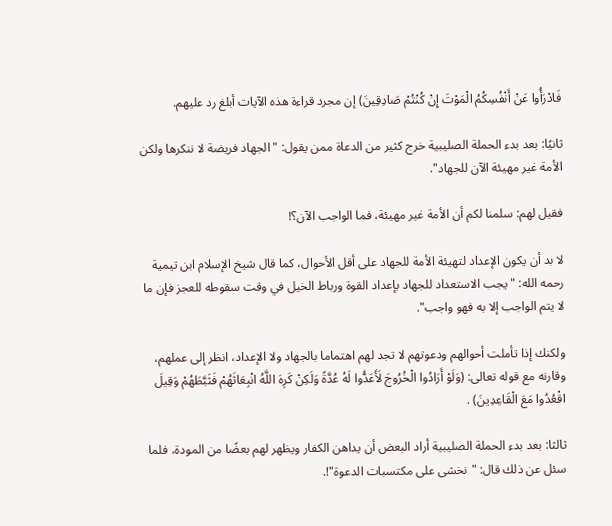فَادْرَأُوا عَنْ أَنْفُسِكُمُ الْمَوْتَ إِنْ كُنْتُمْ صَادِقِينَ) إن مجرد قراءة هذه الآيات أبلغ رد عليهم.

ثانيًا: بعد بدء الحملة الصليبية خرج كثير من الدعاة ممن يقول: "الجهاد فريضة لا ننكرها ولكن الأمة غير مهيئة الآن للجهاد".

فقيل لهم: سلمنا لكم أن الأمة غير مهيئة، فما الواجب الآن؟!

لا بد أن يكون الإعداد لتهيئة الأمة للجهاد على أقل الأحوال، كما قال شيخ الإسلام ابن تيمية رحمه الله: "يجب الاستعداد للجهاد بإعداد القوة ورباط الخيل في وقت سقوطه للعجز فإن ما لا يتم الواجب إلا به فهو واجب".

ولكنك إذا تأملت أحوالهم ودعوتهم لا تجد لهم اهتماما بالجهاد ولا الإعداد، انظر إلى عملهم، وقارنه مع قوله تعالى: (وَلَوْ أَرَادُوا الْخُرُوجَ لَأَعَدُّوا لَهُ عُدَّةً وَلَكِنْ كَرِهَ اللَّهُ انْبِعَاثَهُمْ فَثَبَّطَهُمْ وَقِيلَ اقْعُدُوا مَعَ الْقَاعِدِينَ) .

ثالثا: بعد بدء الحملة الصليبية أراد البعض أن يداهن الكفار ويظهر لهم بعضًا من المودة، فلما سئل عن ذلك قال: "نخشى على مكتسبات الدعوة"!.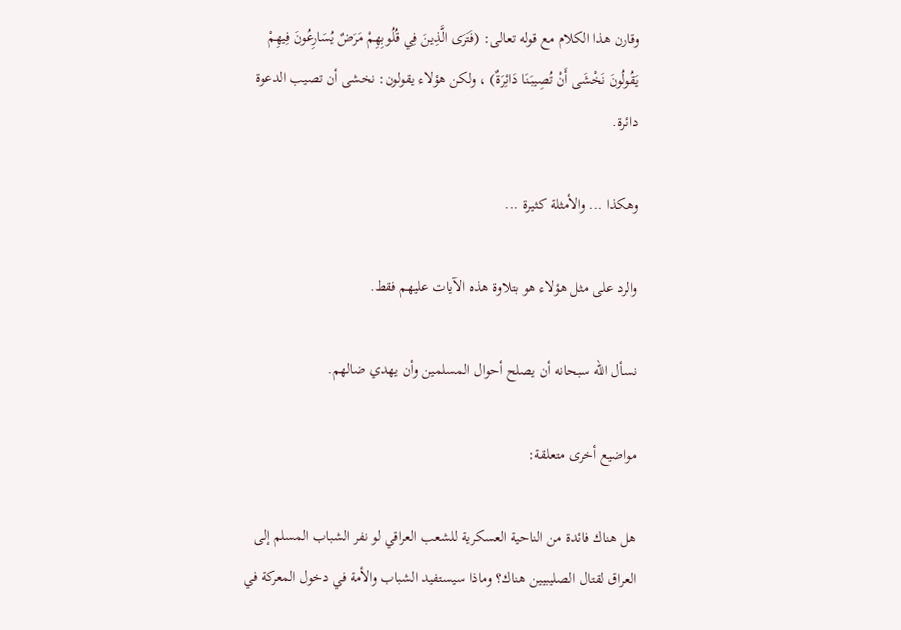وقارن هذا الكلام مع قوله تعالى: (فَتَرَى الَّذِينَ فِي قُلُوبِهِمْ مَرَضٌ يُسَارِعُونَ فِيهِمْ يَقُولُونَ نَخْشَى أَنْ تُصِيبَنَا دَائِرَةٌ) ، ولكن هؤلاء يقولون: نخشى أن تصيب الدعوة دائرة.

وهكذا ... والأمثلة كثيرة ...

والرد على مثل هؤلاء هو بتلاوة هذه الآيات عليهم فقط.

نسأل الله سبحانه أن يصلح أحوال المسلمين وأن يهدي ضالهم.

مواضيع أخرى متعلقة:

هل هناك فائدة من الناحية العسكرية للشعب العراقي لو نفر الشباب المسلم إلى العراق لقتال الصليبيين هناك؟ وماذا سيستفيد الشباب والأمة في دخول المعركة في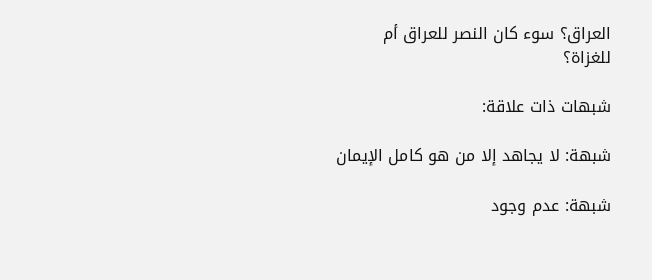العراق؟ سوء كان النصر للعراق أم للغزاة؟

شبهات ذات علاقة:

شبهة: لا يجاهد إلا من هو كامل الإيمان

شبهة: عدم وجود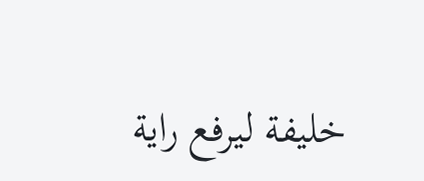خليفة ليرفع راية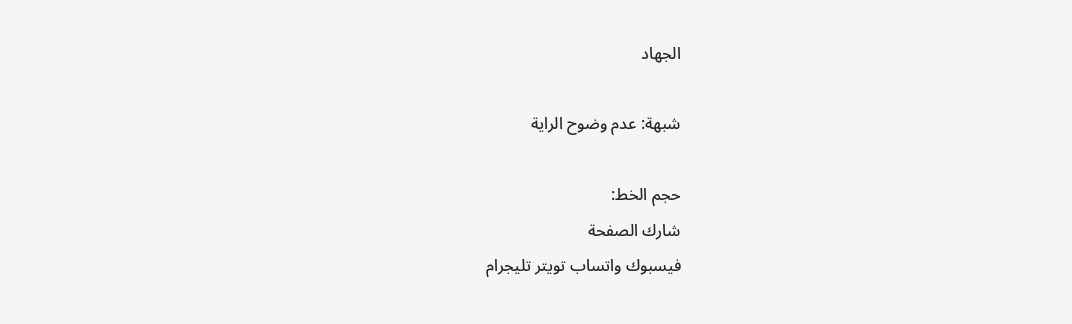الجهاد

شبهة: عدم وضوح الراية

حجم الخط:
شارك الصفحة
فيسبوك واتساب تويتر تليجرام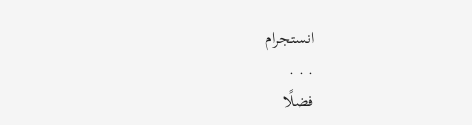انستجرام
. . .
فضلًا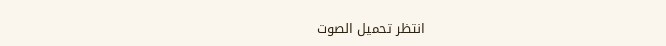انتظر تحميل الصوت